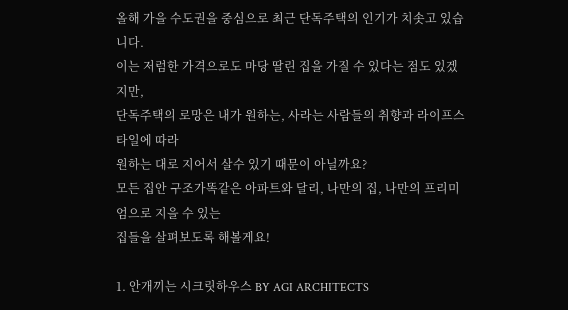올해 가을 수도권을 중심으로 최근 단독주택의 인기가 치솟고 있습니다.
이는 저럼한 가격으로도 마당 딸린 집을 가질 수 있다는 점도 있겠지만,
단독주택의 로망은 내가 원하는, 사라는 사람들의 취향과 라이프스타일에 따라
원하는 대로 지어서 살수 있기 때문이 아닐까요?
모든 집안 구조가똑같은 아파트와 달리, 나만의 집, 나만의 프리미엄으로 지을 수 있는
집들을 살펴보도록 해볼게요!

1. 안개끼는 시크릿하우스 BY AGI ARCHITECTS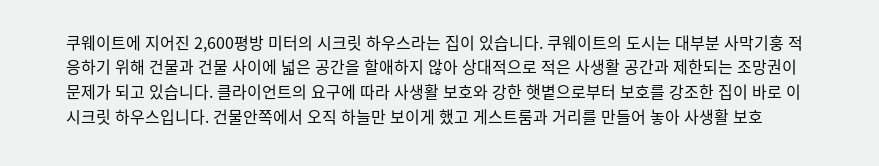쿠웨이트에 지어진 2,600평방 미터의 시크릿 하우스라는 집이 있습니다. 쿠웨이트의 도시는 대부분 사막기훙 적응하기 위해 건물과 건물 사이에 넓은 공간을 할애하지 않아 상대적으로 적은 사생활 공간과 제한되는 조망권이 문제가 되고 있습니다. 클라이언트의 요구에 따라 사생활 보호와 강한 햇볕으로부터 보호를 강조한 집이 바로 이 시크릿 하우스입니다. 건물안쪽에서 오직 하늘만 보이게 했고 게스트룸과 거리를 만들어 놓아 사생활 보호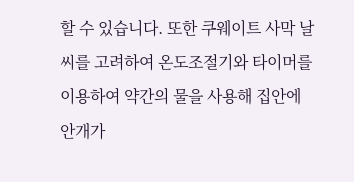할 수 있습니다. 또한 쿠웨이트 사막 날씨를 고려하여 온도조절기와 타이머를 이용하여 약간의 물을 사용해 집안에 안개가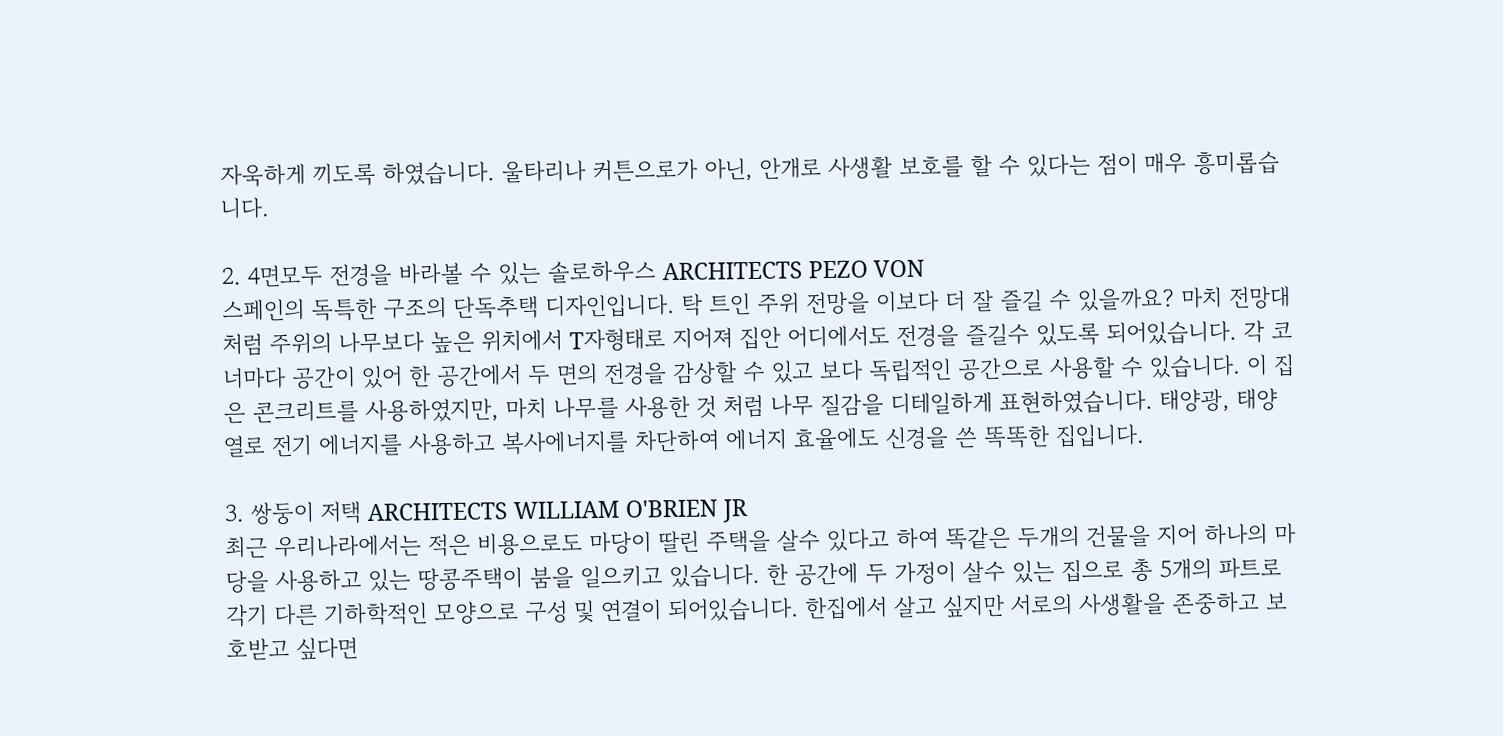자욱하게 끼도록 하였습니다. 울타리나 커튼으로가 아닌, 안개로 사생활 보호를 할 수 있다는 점이 매우 흥미롭습니다.

2. 4면모두 전경을 바라볼 수 있는 솔로하우스 ARCHITECTS PEZO VON
스페인의 독특한 구조의 단독추택 디자인입니다. 탁 트인 주위 전망을 이보다 더 잘 즐길 수 있을까요? 마치 전망대처럼 주위의 나무보다 높은 위치에서 T자형태로 지어져 집안 어디에서도 전경을 즐길수 있도록 되어있습니다. 각 코너마다 공간이 있어 한 공간에서 두 면의 전경을 감상할 수 있고 보다 독립적인 공간으로 사용할 수 있습니다. 이 집은 콘크리트를 사용하였지만, 마치 나무를 사용한 것 처럼 나무 질감을 디테일하게 표현하였습니다. 태양광, 태양열로 전기 에너지를 사용하고 복사에너지를 차단하여 에너지 효율에도 신경을 쓴 똑똑한 집입니다.

3. 쌍둥이 저택 ARCHITECTS WILLIAM O'BRIEN JR
최근 우리나라에서는 적은 비용으로도 마당이 딸린 주택을 살수 있다고 하여 똑같은 두개의 건물을 지어 하나의 마당을 사용하고 있는 땅콩주택이 붐을 일으키고 있습니다. 한 공간에 두 가정이 살수 있는 집으로 총 5개의 파트로 각기 다른 기하학적인 모양으로 구성 및 연결이 되어있습니다. 한집에서 살고 싶지만 서로의 사생활을 존중하고 보호받고 싶다면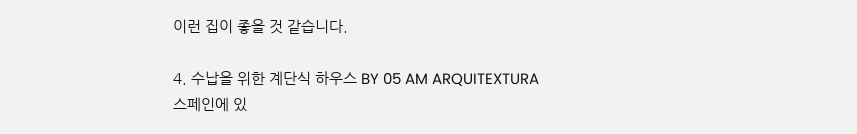이런 집이 좋을 것 같습니다.

4. 수납을 위한 계단식 하우스 BY 05 AM ARQUITEXTURA
스페인에 있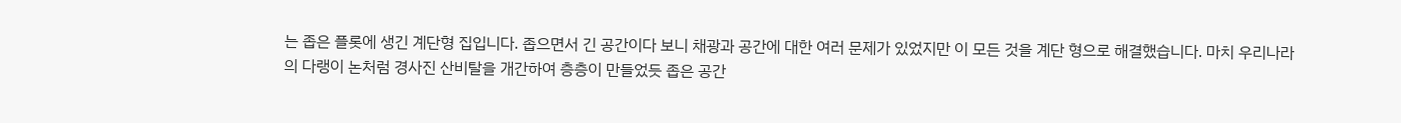는 좁은 플롯에 생긴 계단형 집입니다. 좁으면서 긴 공간이다 보니 채광과 공간에 대한 여러 문제가 있었지만 이 모든 것을 계단 형으로 해결했습니다. 마치 우리나라의 다랭이 논처럼 경사진 산비탈을 개간하여 층층이 만들었듯 좁은 공간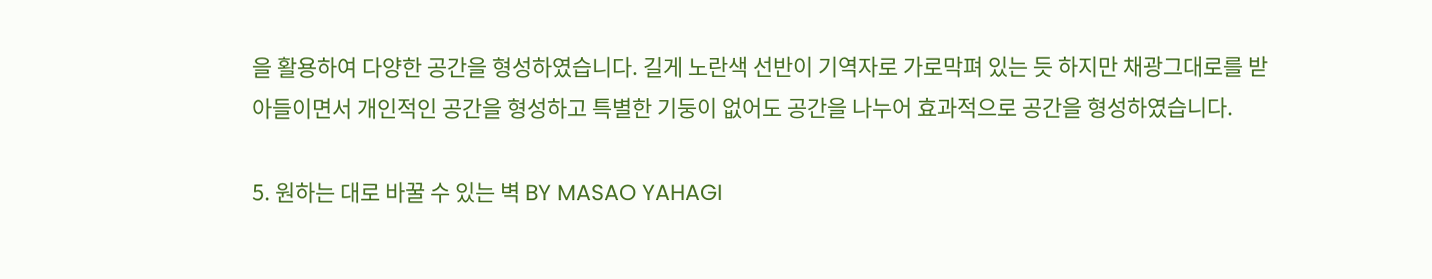을 활용하여 다양한 공간을 형성하였습니다. 길게 노란색 선반이 기역자로 가로막펴 있는 듯 하지만 채광그대로를 받아들이면서 개인적인 공간을 형성하고 특별한 기둥이 없어도 공간을 나누어 효과적으로 공간을 형성하였습니다.

5. 원하는 대로 바꿀 수 있는 벽 BY MASAO YAHAGI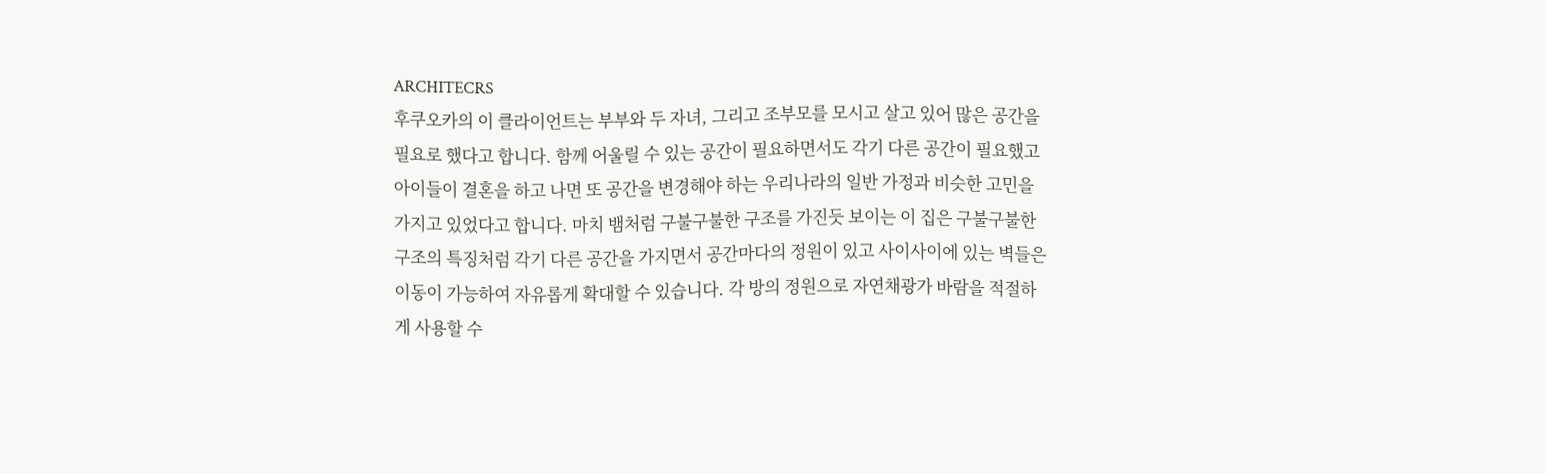ARCHITECRS
후쿠오카의 이 클라이언트는 부부와 두 자녀, 그리고 조부모를 모시고 살고 있어 많은 공간을 필요로 했다고 합니다. 함께 어울릴 수 있는 공간이 필요하면서도 각기 다른 공간이 필요했고 아이들이 결혼을 하고 나면 또 공간을 변경해야 하는 우리나라의 일반 가정과 비슷한 고민을 가지고 있었다고 합니다. 마치 뱀처럼 구불구불한 구조를 가진듯 보이는 이 집은 구불구불한 구조의 특징처럼 각기 다른 공간을 가지면서 공간마다의 정원이 있고 사이사이에 있는 벽들은 이동이 가능하여 자유롭게 확대할 수 있습니다. 각 방의 정원으로 자연채광가 바람을 적절하게 사용할 수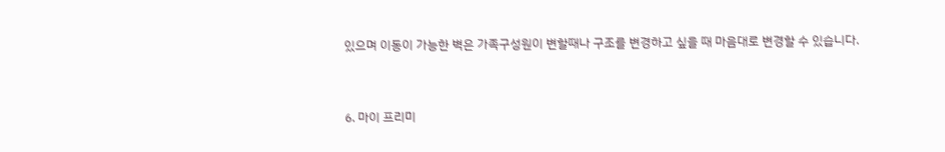있으며 이동이 가능한 벽은 가족구성원이 변할때나 구조를 변경하고 싶을 때 마음대로 변경할 수 있습니다.


6. 마이 프리미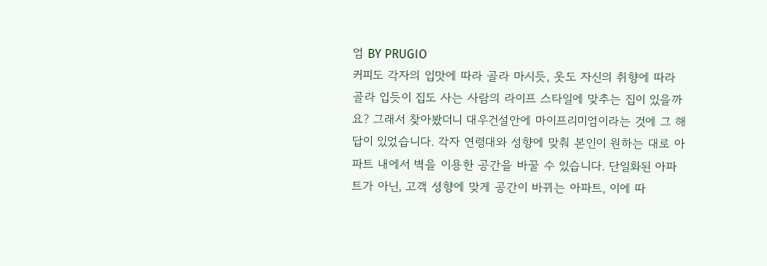엄 BY PRUGIO
커피도 각자의 입맛에 따라 골라 마시듯, 옷도 자신의 취향에 따라 골라 입듯이 집도 사는 사람의 라이프 스타일에 맞추는 집이 있을까요? 그래서 찾아봤더니 대우건설안에 마이프리미엄이라는 것에 그 해답이 있었습니다. 각자 연령대와 성향에 맞춰 본인이 원하는 대로 아파트 내에서 벽을 이용한 공간을 바꿀 수 있습니다. 단일화된 아파트가 아닌, 고객 셩향에 맞게 공간이 바뀌는 아파트, 이에 따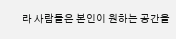라 사람들은 본인이 원하는 공간을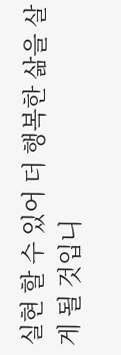실현 할 수 있어 더 행복한 삶을 살게 될 것입니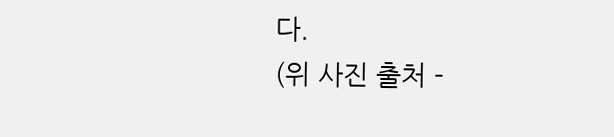다.
(위 사진 출처 -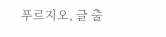푸르지오, 글 출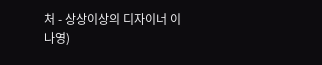처 - 상상이상의 디자이너 이나영)